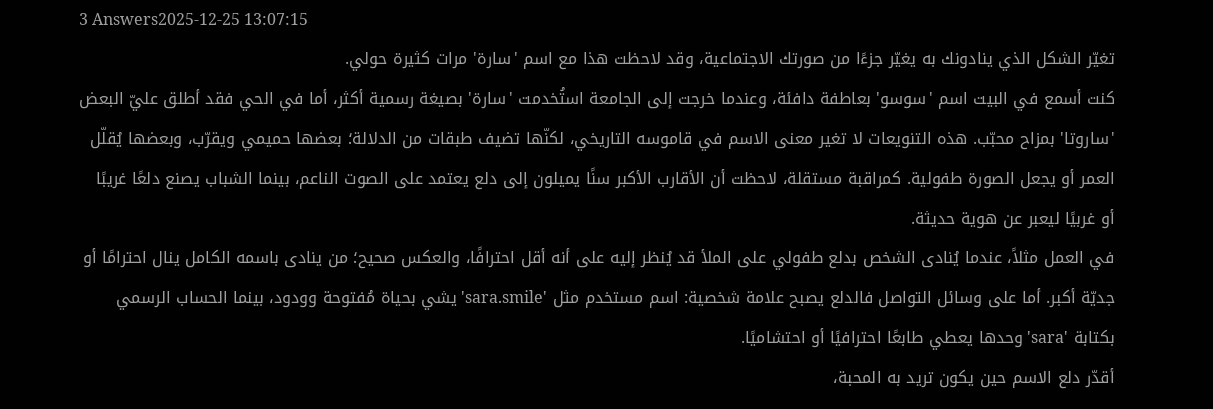3 Answers2025-12-25 13:07:15
تغيّر الشكل الذي ينادونك به يغيّر جزءًا من صورتك الاجتماعية، وقد لاحظت هذا مع اسم 'سارة' مرات كثيرة حولي.
كنت أسمع في البيت اسم 'سوسو' بعاطفة دافئة، وعندما خرجت إلى الجامعة استُخدمت 'سارة' بصيغة رسمية أكثر، أما في الحي فقد أطلق عليّ البعض 'ساروتا' بمزاح محبّب. هذه التنويعات لا تغير معنى الاسم في قاموسه التاريخي، لكنّها تضيف طبقات من الدلالة؛ بعضها حميمي ويقرّب، وبعضها يُقلّل العمر أو يجعل الصورة طفولية. كمراقبة مستقلة، لاحظت أن الأقارب الأكبر سنًا يميلون إلى دلع يعتمد على الصوت الناعم، بينما الشباب يصنع دلعًا غريبًا أو غربيًا ليعبر عن هوية حديثة.
في العمل مثلاً، عندما يُنادى الشخص بدلع طفولي على الملأ قد يُنظر إليه على أنه أقل احترافًا، والعكس صحيح؛ من ينادى باسمه الكامل ينال احترامًا أو جديّة أكبر. أما على وسائل التواصل فالدلع يصبح علامة شخصية: اسم مستخدم مثل 'sara.smile' يشي بحياة مُفتوحة وودود، بينما الحساب الرسمي بكتابة 'sara' وحدها يعطي طابعًا احترافيًا أو احتشاميًا.
أقدّر دلع الاسم حين يكون تريد به المحبة،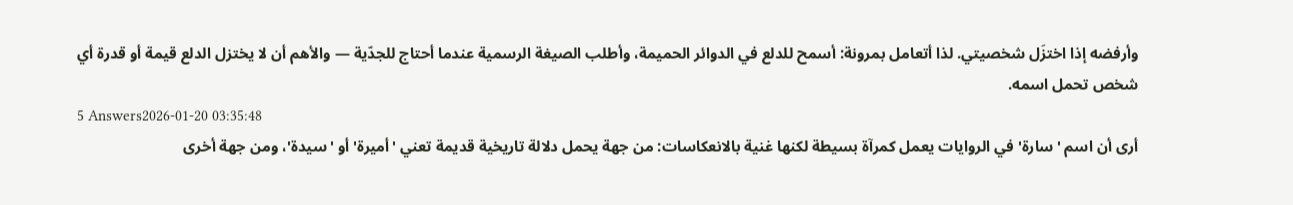وأرفضه إذا اختزَل شخصيتي. لذا أتعامل بمرونة: أسمح للدلع في الدوائر الحميمة، وأطلب الصيغة الرسمية عندما أحتاج للجدّية — والأهم أن لا يختزل الدلع قيمة أو قدرة أي شخص تحمل اسمه.
5 Answers2026-01-20 03:35:48
أرى أن اسم 'سارة' في الروايات يعمل كمرآة بسيطة لكنها غنية بالانعكاسات: من جهة يحمل دلالة تاريخية قديمة تعني 'أميرة' أو 'سيدة'، ومن جهة أخرى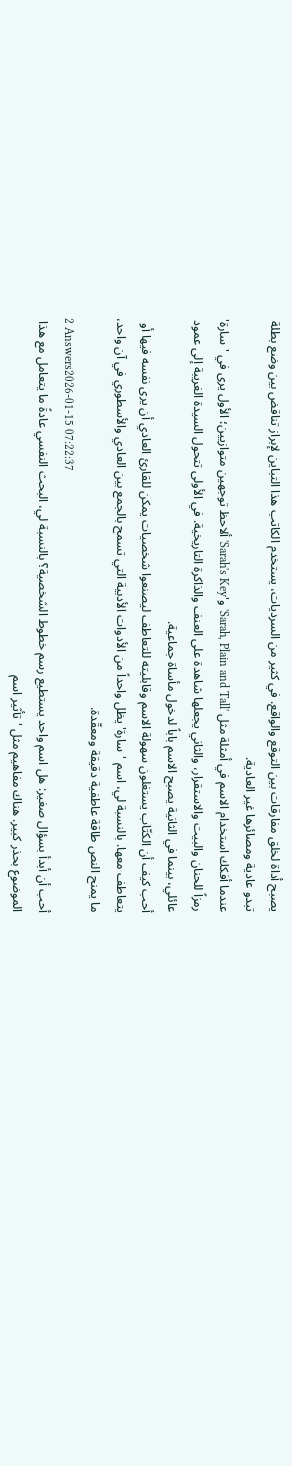يصبح أداة لخلق مفارقات بين التوقع والواقع. في كثير من السرديات، يستخدم الكاتب هذا التباين لإبراز تناقض بين وضع بطلة تبدو عادية ومصائرها غير العادية.
عندما أفكك استخدام الاسم في أمثلة مثل 'Sarah, Plain and Tall' و'Sarah's Key' ألاحظ توجهين متوازيين؛ الأول يرى في 'سارة' رمزاً للحنان والبيت والاستقرار، والثاني يجعلها شاهدة على العنف والذاكرة التاريخية. في الأولى تتحول السيدة الغريبة إلى عمود عائلي، بينما في الثانية يصبح الاسم باباً لدخول مأساة جماعية.
أحب كيف أن الكتّاب يستغلون سهولة الاسم وقابليته للتعاطف ليصنعوا شخصيات يمكن للقارئ العادي أن يرى نفسه فيها أو يتعاطف معها. بالنسبة لي، اسم 'سارة' يظل واحداً من الأدوات الأدبية التي تسمح بالجمع بين العادي والأسطوري في آن واحد، ما يمنح النص طاقة عاطفية دقيقة ومعقّدة.
2 Answers2026-01-15 07:22:37
أحب أن أبدأ بسؤال صغير: هل اسم واحد يستطيع رسم خطوط الشخصية؟ بالنسبة لي، البحث النفسي عادةً ما يتعامل مع هذا الموضوع بحذر كبير. هناك مفاهيم مثل 'تأثير اسم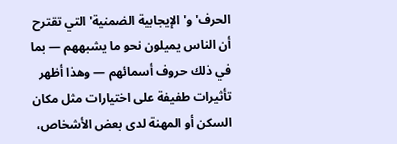الحرف' و'الإيجابية الضمنية' التي تقترح أن الناس يميلون نحو ما يشبههم — بما في ذلك حروف أسمائهم — وهذا أظهر تأثيرات طفيفة على اختيارات مثل مكان السكن أو المهنة لدى بعض الأشخاص،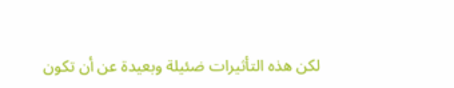لكن هذه التأثيرات ضئيلة وبعيدة عن أن تكون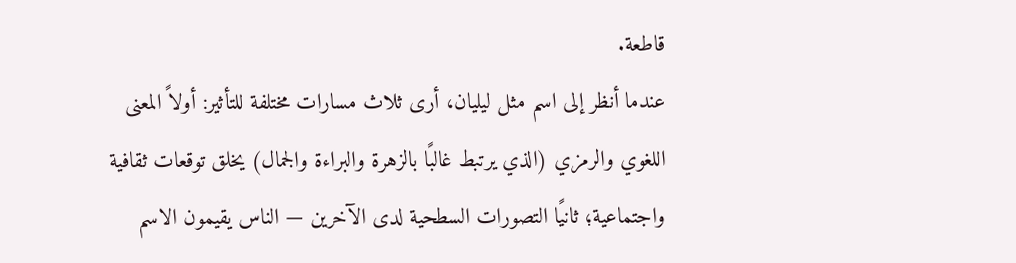قاطعة.
عندما أنظر إلى اسم مثل ليليان، أرى ثلاث مسارات مختلفة للتأثير: أولاً المعنى اللغوي والرمزي (الذي يرتبط غالبًا بالزهرة والبراءة والجمال) يخلق توقعات ثقافية واجتماعية؛ ثانيًا التصورات السطحية لدى الآخرين — الناس يقيمون الاسم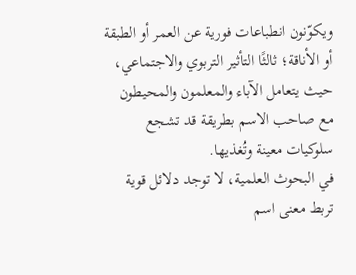ويكوّنون انطباعات فورية عن العمر أو الطبقة أو الأناقة؛ ثالثًا التأثير التربوي والاجتماعي، حيث يتعامل الآباء والمعلمون والمحيطون مع صاحب الاسم بطريقة قد تشجع سلوكيات معينة وتُغذيها.
في البحوث العلمية، لا توجد دلائل قوية تربط معنى اسم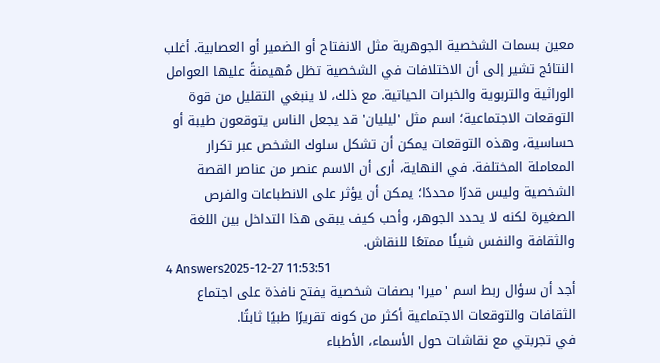معين بسمات الشخصية الجوهرية مثل الانفتاح أو الضمير أو العصابية. أغلب النتائج تشير إلى أن الاختلافات في الشخصية تظل مُهيمنةً عليها العوامل الوراثية والتربوية والخبرات الحياتية. مع ذلك، لا ينبغي التقليل من قوة التوقعات الاجتماعية؛ اسم مثل 'ليليان' قد يجعل الناس يتوقعون طيبة أو حساسية، وهذه التوقعات يمكن أن تشكل سلوك الشخص عبر تكرار المعاملة المختلفة. في النهاية، أرى أن الاسم عنصر من عناصر القصة الشخصية وليس قدرًا محددًا؛ يمكن أن يؤثر على الانطباعات والفرص الصغيرة لكنه لا يحدد الجوهر، وأحب كيف يبقى هذا التداخل بين اللغة والثقافة والنفس شيئًا ممتعًا للنقاش.
4 Answers2025-12-27 11:53:51
أجد أن سؤال ربط اسم 'ميرا' بصفات شخصية يفتح نافذة على اجتماع الثقافات والتوقعات الاجتماعية أكثر من كونه تقريرًا طبيًا ثابتًا.
في تجربتي مع نقاشات حول الأسماء، الأطباء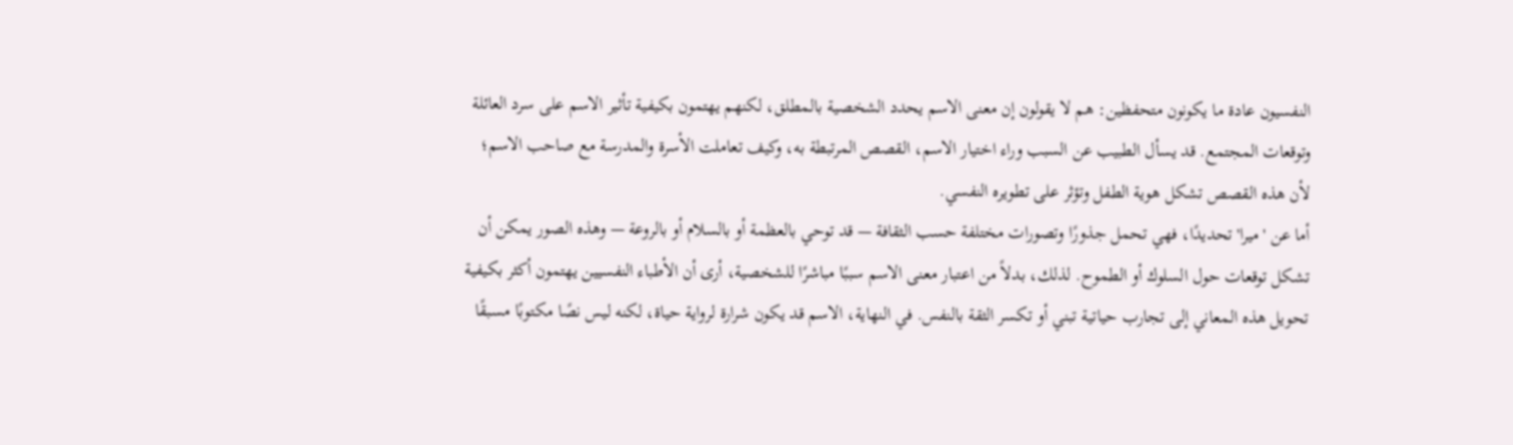النفسيون عادة ما يكونون متحفظين: هم لا يقولون إن معنى الاسم يحدد الشخصية بالمطلق، لكنهم يهتمون بكيفية تأثير الاسم على سرد العائلة وتوقعات المجتمع. قد يسأل الطبيب عن السبب وراء اختيار الاسم، القصص المرتبطة به، وكيف تعاملت الأسرة والمدرسة مع صاحب الاسم؛ لأن هذه القصص تشكل هوية الطفل وتؤثر على تطويره النفسي.
أما عن 'ميرا' تحديدًا، فهي تحمل جذورًا وتصورات مختلفة حسب الثقافة — قد توحي بالعظمة أو بالسلام أو بالروعة — وهذه الصور يمكن أن تشكل توقعات حول السلوك أو الطموح. لذلك، بدلاً من اعتبار معنى الاسم سببًا مباشرًا للشخصية، أرى أن الأطباء النفسيين يهتمون أكثر بكيفية تحويل هذه المعاني إلى تجارب حياتية تبني أو تكسر الثقة بالنفس. في النهاية، الاسم قد يكون شرارة لرواية حياة، لكنه ليس نصًا مكتوبًا مسبقًا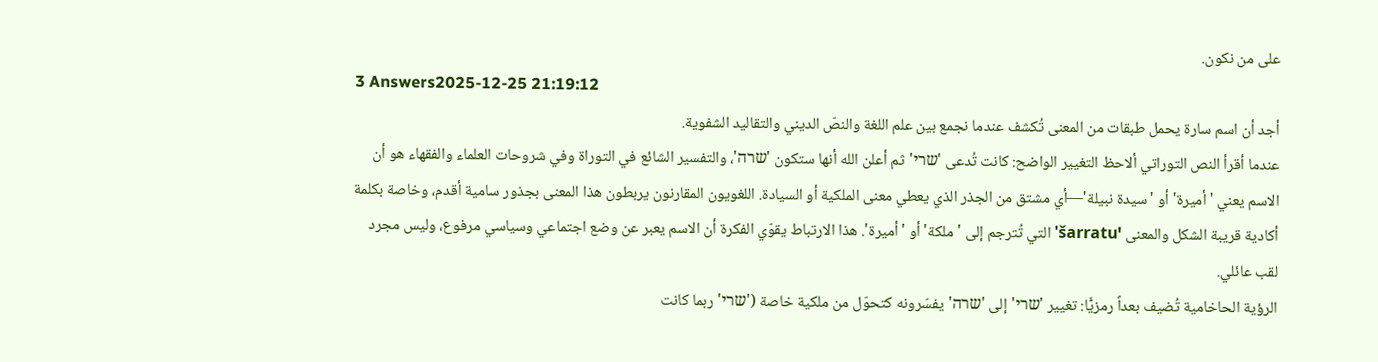على من نكون.
3 Answers2025-12-25 21:19:12
أجد أن اسم سارة يحمل طبقات من المعنى تُكشف عندما نجمع بين علم اللغة والنصّ الديني والتقاليد الشفوية.
عندما أقرأ النص التوراتي ألاحظ التغيير الواضح: كانت تُدعى 'שרי' ثم أعلن الله أنها ستكون 'שרה'، والتفسير الشائع في التوراة وفي شروحات العلماء والفقهاء هو أن الاسم يعني 'أميرة' أو 'سيدة نبيلة'—أي مشتق من الجذر الذي يعطي معنى الملكية أو السيادة. اللغويون المقارنون يربطون هذا المعنى بجذور سامية أقدم، وخاصة بكلمة أكادية قريبة الشكل والمعنى 'šarratu' التي تُترجم إلى 'ملكة' أو 'أميرة'. هذا الارتباط يقوّي الفكرة أن الاسم يعبر عن وضع اجتماعي وسياسي مرفوع، وليس مجرد لقب عائلي.
الرؤية الحاخامية تُضيف بعداً رمزيًّا: تغيير 'שרי' إلى 'שרה' يفسّرونه كتحوّل من ملكية خاصة ('שרי' ربما كانت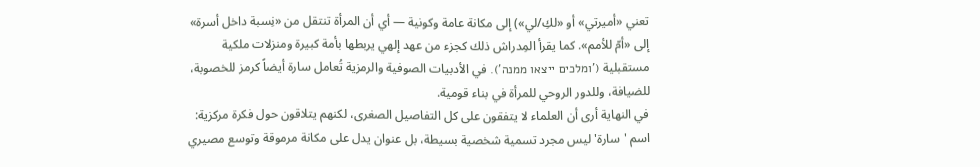تعني «أميرتي» أو «لكِ/لي») إلى مكانة عامة وكونية — أي أن المرأة تنتقل من «نِسبة داخل أسرة» إلى «أمّ للأمم». كما يقرأ المِدراش ذلك كجزء من عهد إلهي يربطها بأمة كبيرة ومنزلات ملكية مستقبلية ('ומלכים ייצאו ממנה'). في الأدبيات الصوفية والرمزية تُعامل سارة أيضاً كرمز للخصوبة، للضيافة، وللدور الروحي للمرأة في بناء قومية.
في النهاية أرى أن العلماء لا يتفقون على كل التفاصيل الصغرى، لكنهم يتلاقون حول فكرة مركزية: اسم 'سارة' ليس مجرد تسمية شخصية بسيطة، بل عنوان يدل على مكانة مرموقة وتوسع مصيري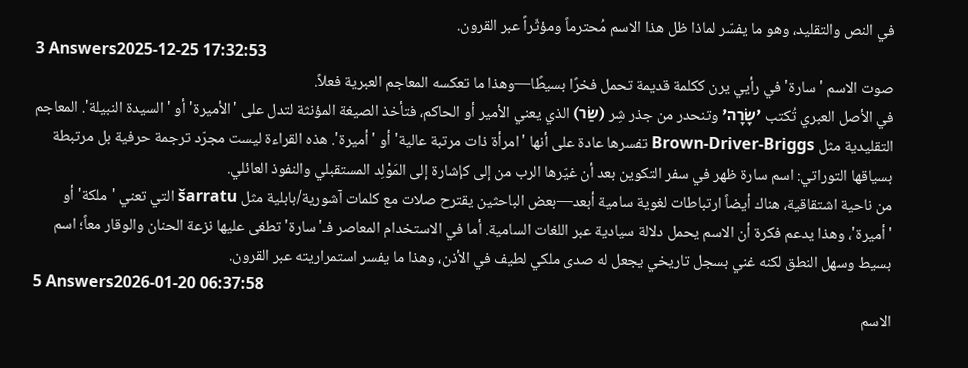في النص والتقليد، وهو ما يفسّر لماذا ظل هذا الاسم مُحترماً ومؤثّراً عبر القرون.
3 Answers2025-12-25 17:32:53
صوت الاسم 'سارة' في رأيي يرن ككلمة قديمة تحمل فخرًا بسيطًا—وهذا ما تعكسه المعاجم العبرية فعلاً.
في الأصل العبري تُكتب 'שָׂרָה' وتنحدر من جذر شِر (שַׂר) الذي يعني الأمير أو الحاكم، فتأخذ الصيغة المؤنثة لتدل على 'الأميرة' أو 'السيدة النبيلة'. المعاجم التقليدية مثل Brown-Driver-Briggs تفسرها عادة على أنها 'امرأة ذات مرتبة عالية' أو 'أميرة'. هذه القراءة ليست مجرّد ترجمة حرفية بل مرتبطة بسياقها التوراتي: اسم سارة ظهر في سفر التكوين بعد أن غيّرها الرب من إلى كإشارة إلى المَوْلِد المستقبلي والنفوذ العائلي.
من ناحية اشتقاقية، هناك أيضاً ارتباطات لغوية سامية أبعد—بعض الباحثين يقترح صلات مع كلمات آشورية/بابلية مثل šarratu التي تعني 'ملكة' أو 'أميرة'، وهذا يدعم فكرة أن الاسم يحمل دلالة سيادية عبر اللغات السامية. أما في الاستخدام المعاصر فـ'سارة' تطغى عليها نزعة الحنان والوقار معاً؛ اسم بسيط وسهل النطق لكنه غني بسجل تاريخي يجعل له صدى ملكي لطيف في الأذن، وهذا ما يفسر استمراريته عبر القرون.
5 Answers2026-01-20 06:37:58
الاسم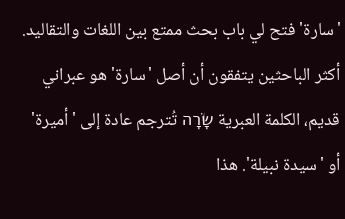'سارة' فتح لي باب بحث ممتع بين اللغات والتقاليد.
أكثر الباحثين يتفقون أن أصل 'سارة' هو عبراني قديم، الكلمة العبرية שָׂרָה تُترجم عادة إلى 'أميرة' أو 'سيدة نبيلة'. هذا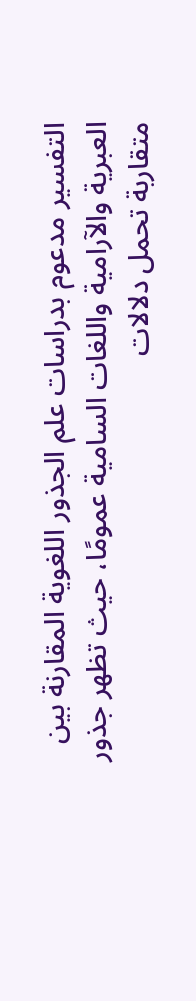التفسير مدعوم بدراسات علم الجذور اللغوية المقارنة بين العبرية والآرامية واللغات السامية عمومًا، حيث تظهر جذور متقاربة تحمل دلالات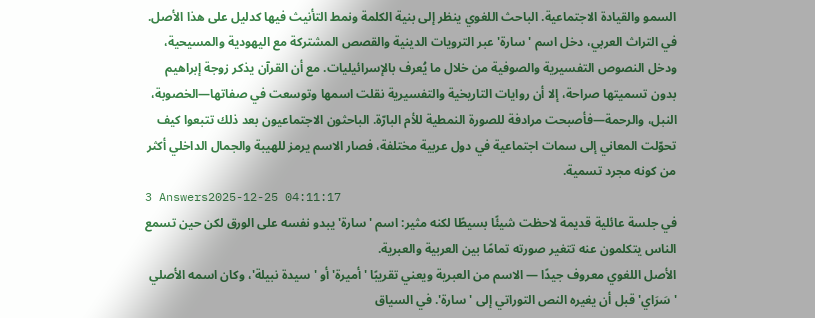السمو والقيادة الاجتماعية. الباحث اللغوي ينظر إلى بنية الكلمة ونمط التأنيث فيها كدليل على هذا الأصل.
في التراث العربي، دخل اسم 'سارة' عبر الترويات الدينية والقصص المشتركة مع اليهودية والمسيحية، ودخل النصوص التفسيرية والصوفية من خلال ما يُعرف بالإسرائيليات. مع أن القرآن يذكر زوجة إبراهيم بدون تسميتها صراحة، إلا أن روايات التاريخية والتفسيرية نقلت اسمها وتوسعت في صفاتها—الخصوبة، النبل، والرحمة—فأصبحت مرادفة للصورة النمطية للأم البارّة. الباحثون الاجتماعيون بعد ذلك تتبعوا كيف تحوّلت المعاني إلى سمات اجتماعية في دول عربية مختلفة، فصار الاسم يرمز للهيبة والجمال الداخلي أكثر من كونه مجرد تسمية.
3 Answers2025-12-25 04:11:17
في جلسة عائلية قديمة لاحظت شيئًا بسيطًا لكنه مثير: اسم 'سارة' يبدو نفسه على الورق لكن حين تسمع الناس يتكلمون عنه تتغير صورته تمامًا بين العربية والعبرية.
الأصل اللغوي معروف جيدًا — الاسم من العبرية ويعني تقريبًا 'أميرة' أو 'سيدة نبيلة'، وكان اسمه الأصلي 'سَرَاي' قبل أن يغيره النص التوراتي إلى 'سارة'. في السياق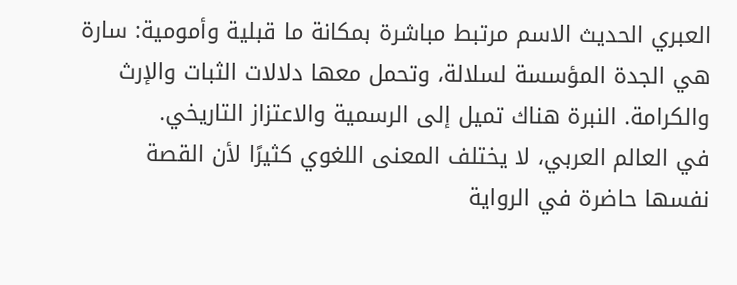العبري الحديث الاسم مرتبط مباشرة بمكانة ما قبلية وأمومية: سارة هي الجدة المؤسسة لسلالة، وتحمل معها دلالات الثبات والإرث والكرامة. النبرة هناك تميل إلى الرسمية والاعتزاز التاريخي.
في العالم العربي، لا يختلف المعنى اللغوي كثيرًا لأن القصة نفسها حاضرة في الرواية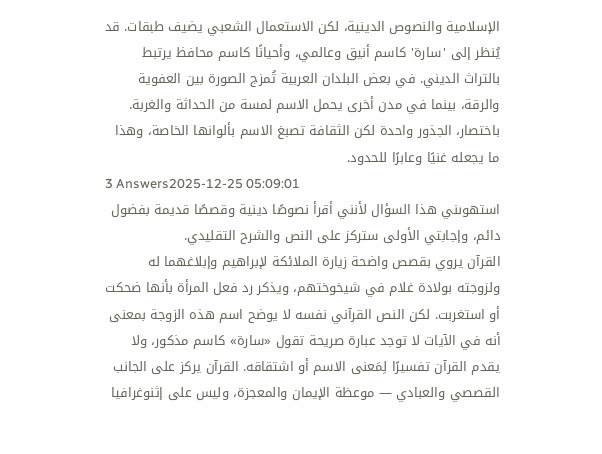الإسلامية والنصوص الدينية، لكن الاستعمال الشعبي يضيف طبقات. قد يُنظر إلى 'سارة' كاسم أنيق وعالمي، وأحيانًا كاسم محافظ يرتبط بالتراث الديني. في بعض البلدان العربية تُمزج الصورة بين العفوية والرقة، بينما في مدن أخرى يحمل الاسم لمسة من الحداثة والغربة. باختصار، الجذور واحدة لكن الثقافة تصبغ الاسم بألوانها الخاصة، وهذا ما يجعله غنيًا وعابرًا للحدود.
3 Answers2025-12-25 05:09:01
استهوىني هذا السؤال لأنني أقرأ نصوصًا دينية وقصصًا قديمة بفضول دائم، وإجابتي الأولى ستركز على النص والشرح التقليدي.
القرآن يروي بقصص واضحة زيارة الملائكة لإبراهيم وإبلاغهما له ولزوجته بولادة غلام في شيخوختهم، ويذكر رد فعل المرأة بأنها ضحكت أو استغربت. لكن النص القرآني نفسه لا يوضح اسم هذه الزوجة بمعنى أنه في الآيات لا توجد عبارة صريحة تقول «سارة» كاسم مذكور، ولا يقدم القرآن تفسيرًا لِمَعنى الاسم أو اشتقاقه. القرآن يركز على الجانب القصصي والعبادي — موعظة الإيمان والمعجزة، وليس على إثنوغرافيا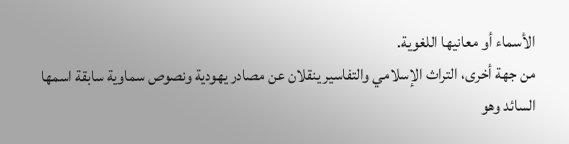الأسماء أو معانيها اللغوية.
من جهة أخرى، التراث الإسلامي والتفاسير ينقلان عن مصادر يهودية ونصوص سماوية سابقة اسمها السائد وهو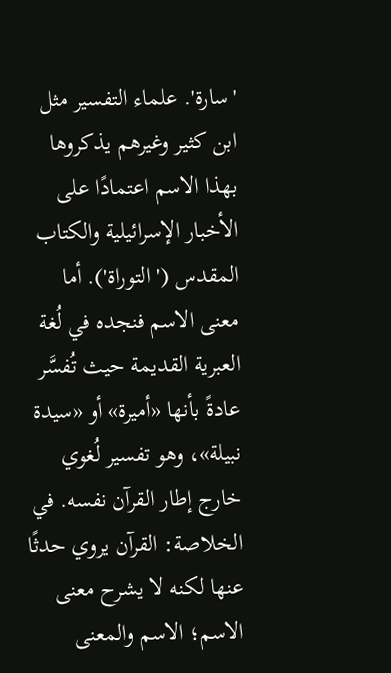'سارة'. علماء التفسير مثل ابن كثير وغيرهم يذكروها بهذا الاسم اعتمادًا على الأخبار الإسرائيلية والكتاب المقدس ('التوراة'). أما معنى الاسم فنجده في لُغة العبرية القديمة حيث تُفسَّر عادةً بأنها «أميرة» أو «سيدة نبيلة»، وهو تفسير لُغوي خارج إطار القرآن نفسه. في الخلاصة: القرآن يروي حدثًا عنها لكنه لا يشرح معنى الاسم؛ الاسم والمعنى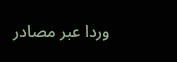وردا عبر مصادر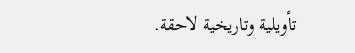تأويلية وتاريخية لاحقة.